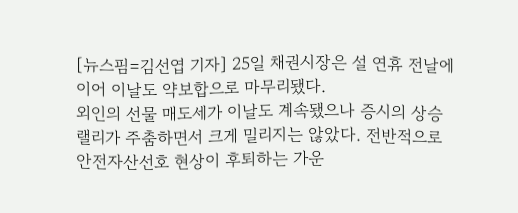[뉴스핌=김선엽 기자] 25일 채권시장은 설 연휴 전날에 이어 이날도 약보합으로 마무리됐다.
외인의 선물 매도세가 이날도 계속됐으나 증시의 상승 랠리가 주춤하면서 크게 밀리지는 않았다. 전반적으로 안전자산선호 현상이 후퇴하는 가운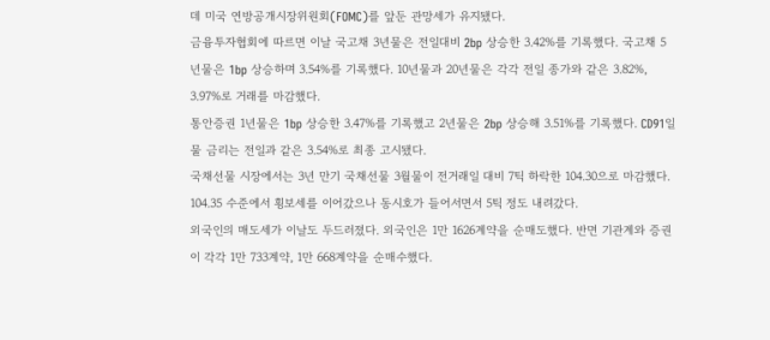데 미국 연방공개시장위원회(FOMC)를 앞둔 관망세가 유지됐다.
금융투자협회에 따르면 이날 국고채 3년물은 전일대비 2bp 상승한 3.42%를 기록했다. 국고채 5년물은 1bp 상승하며 3.54%를 기록했다. 10년물과 20년물은 각각 전일 종가와 같은 3.82%, 3.97%로 거래를 마감했다.
통안증권 1년물은 1bp 상승한 3.47%를 기록했고 2년물은 2bp 상승해 3.51%를 기록했다. CD91일물 금리는 전일과 같은 3.54%로 최종 고시됐다.
국채선물 시장에서는 3년 만기 국채선물 3월물이 전거래일 대비 7틱 하락한 104.30으로 마감했다. 104.35 수준에서 횡보세를 이어갔으나 동시호가 들어서면서 5틱 정도 내려갔다.
외국인의 매도세가 이날도 두드러졌다. 외국인은 1만 1626계약을 순매도했다. 반면 기관계와 증권이 각각 1만 733계약, 1만 668계약을 순매수했다.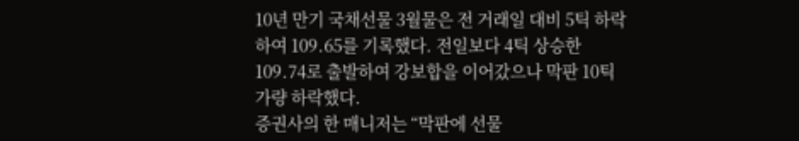10년 만기 국채선물 3월물은 전 거래일 대비 5틱 하락하여 109.65를 기록했다. 전일보다 4틱 상승한 109.74로 출발하여 강보합을 이어갔으나 막판 10틱 가량 하락했다.
증권사의 한 매니저는 “막판에 선물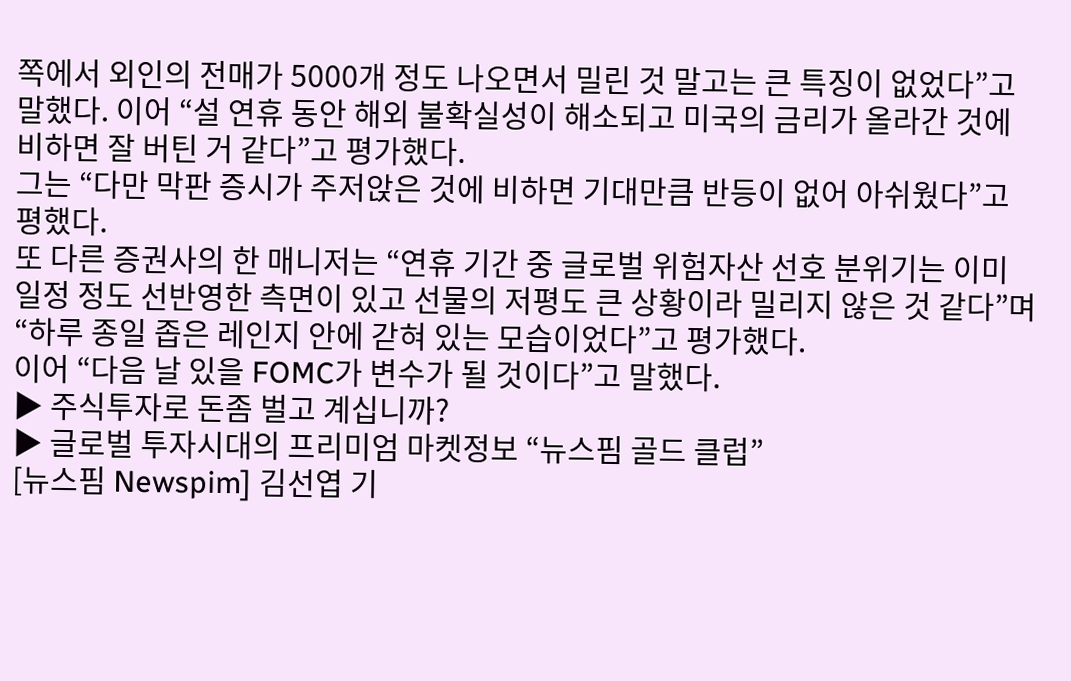쪽에서 외인의 전매가 5000개 정도 나오면서 밀린 것 말고는 큰 특징이 없었다”고 말했다. 이어 “설 연휴 동안 해외 불확실성이 해소되고 미국의 금리가 올라간 것에 비하면 잘 버틴 거 같다”고 평가했다.
그는 “다만 막판 증시가 주저앉은 것에 비하면 기대만큼 반등이 없어 아쉬웠다”고 평했다.
또 다른 증권사의 한 매니저는 “연휴 기간 중 글로벌 위험자산 선호 분위기는 이미 일정 정도 선반영한 측면이 있고 선물의 저평도 큰 상황이라 밀리지 않은 것 같다”며 “하루 종일 좁은 레인지 안에 갇혀 있는 모습이었다”고 평가했다.
이어 “다음 날 있을 FOMC가 변수가 될 것이다”고 말했다.
▶ 주식투자로 돈좀 벌고 계십니까?
▶ 글로벌 투자시대의 프리미엄 마켓정보 “뉴스핌 골드 클럽”
[뉴스핌 Newspim] 김선엽 기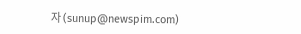자 (sunup@newspim.com)